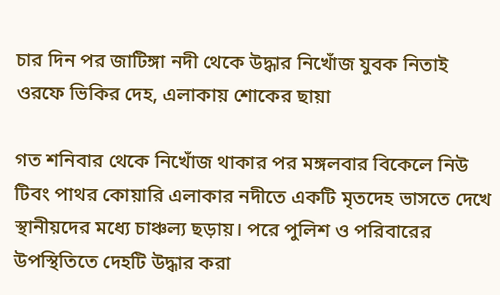চার দিন পর জাটিঙ্গা নদী থেকে উদ্ধার নিখোঁজ যুবক নিতাই ওরফে ভিকির দেহ, এলাকায় শোকের ছায়া

গত শনিবার থেকে নিখোঁজ থাকার পর মঙ্গলবার বিকেলে নিউ টিবং পাথর কোয়ারি এলাকার নদীতে একটি মৃতদেহ ভাসতে দেখে স্থানীয়দের মধ্যে চাঞ্চল্য ছড়ায়। পরে পুলিশ ও পরিবারের উপস্থিতিতে দেহটি উদ্ধার করা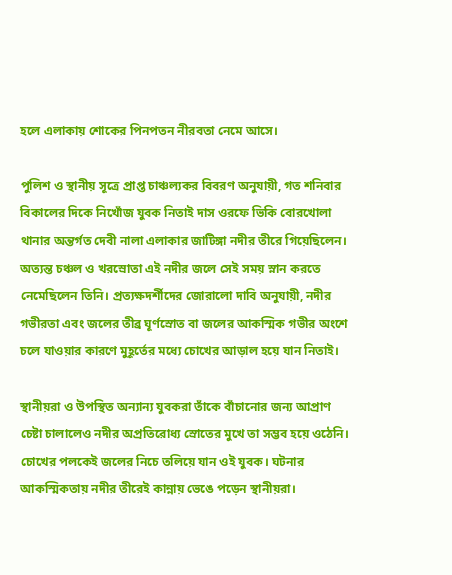হলে এলাকায় শোকের পিনপতন নীরবতা নেমে আসে।

পুলিশ ও স্থানীয় সূত্রে প্রাপ্ত চাঞ্চল্যকর বিবরণ অনুযায়ী, গত শনিবার বিকালের দিকে নিখোঁজ যুবক নিতাই দাস ওরফে ভিকি বোরখোলা থানার অন্তর্গত দেবী নালা এলাকার জাটিঙ্গা নদীর তীরে গিয়েছিলেন। অত্যন্ত চঞ্চল ও খরস্রোতা এই নদীর জলে সেই সময় স্নান করতে নেমেছিলেন তিনি। প্রত্যক্ষদর্শীদের জোরালো দাবি অনুযায়ী, নদীর গভীরতা এবং জলের তীব্র ঘূর্ণস্রোত বা জলের আকস্মিক গভীর অংশে চলে যাওয়ার কারণে মুহূর্তের মধ্যে চোখের আড়াল হয়ে যান নিতাই।

স্থানীয়রা ও উপস্থিত অন্যান্য যুবকরা তাঁকে বাঁচানোর জন্য আপ্রাণ চেষ্টা চালালেও নদীর অপ্রতিরোধ্য স্রোতের মুখে তা সম্ভব হয়ে ওঠেনি। চোখের পলকেই জলের নিচে তলিয়ে যান ওই যুবক। ঘটনার আকস্মিকতায় নদীর তীরেই কান্নায় ভেঙে পড়েন স্থানীয়রা।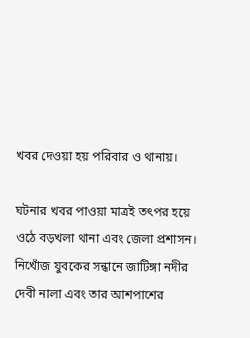খবর দেওয়া হয় পরিবার ও থানায়।

ঘটনার খবর পাওয়া মাত্রই তৎপর হয়ে ওঠে বড়খলা থানা এবং জেলা প্রশাসন। নিখোঁজ যুবকের সন্ধানে জাটিঙ্গা নদীর দেবী নালা এবং তার আশপাশের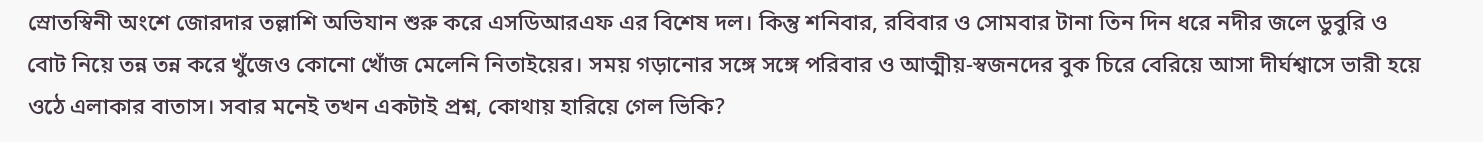স্রোতস্বিনী অংশে জোরদার তল্লাশি অভিযান শুরু করে এসডিআরএফ এর বিশেষ দল। কিন্তু শনিবার, রবিবার ও সোমবার টানা তিন দিন ধরে নদীর জলে ডুবুরি ও বোট নিয়ে তন্ন তন্ন করে খুঁজেও কোনো খোঁজ মেলেনি নিতাইয়ের। সময় গড়ানোর সঙ্গে সঙ্গে পরিবার ও আত্মীয়-স্বজনদের বুক চিরে বেরিয়ে আসা দীর্ঘশ্বাসে ভারী হয়ে ওঠে এলাকার বাতাস। সবার মনেই তখন একটাই প্রশ্ন, কোথায় হারিয়ে গেল ভিকি?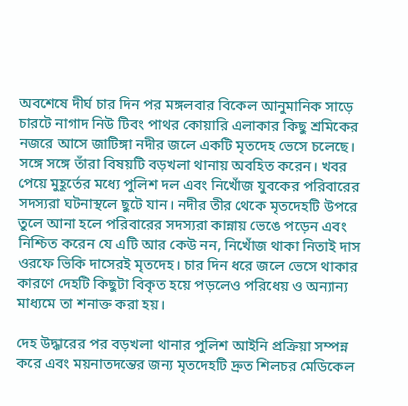অবশেষে দীর্ঘ চার দিন পর মঙ্গলবার বিকেল আনুমানিক সাড়ে চারটে নাগাদ নিউ টিবং পাথর কোয়ারি এলাকার কিছু শ্রমিকের নজরে আসে জাটিঙ্গা নদীর জলে একটি মৃতদেহ ভেসে চলেছে। সঙ্গে সঙ্গে তাঁরা বিষয়টি বড়খলা থানায় অবহিত করেন। খবর পেয়ে মুহূর্তের মধ্যে পুলিশ দল এবং নিখোঁজ যুবকের পরিবারের সদস্যরা ঘটনাস্থলে ছুটে যান। নদীর তীর থেকে মৃতদেহটি উপরে তুলে আনা হলে পরিবারের সদস্যরা কান্নায় ভেঙে পড়েন এবং নিশ্চিত করেন যে এটি আর কেউ নন, নিখোঁজ থাকা নিতাই দাস ওরফে ভিকি দাসেরই মৃতদেহ। চার দিন ধরে জলে ভেসে থাকার কারণে দেহটি কিছুটা বিকৃত হয়ে পড়লেও পরিধেয় ও অন্যান্য মাধ্যমে তা শনাক্ত করা হয়।

দেহ উদ্ধারের পর বড়খলা থানার পুলিশ আইনি প্রক্রিয়া সম্পন্ন করে এবং ময়নাতদন্তের জন্য মৃতদেহটি দ্রুত শিলচর মেডিকেল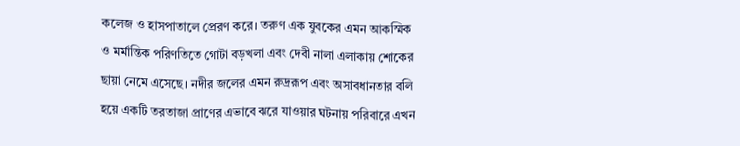কলেজ ও হাসপাতালে প্রেরণ করে। তরুণ এক যুবকের এমন আকস্মিক ও মর্মান্তিক পরিণতিতে গোটা বড়খলা এবং দেবী নালা এলাকায় শোকের ছায়া নেমে এসেছে। নদীর জলের এমন রুদ্ররূপ এবং অসাবধানতার বলি হয়ে একটি তরতাজা প্রাণের এভাবে ঝরে যাওয়ার ঘটনায় পরিবারে এখন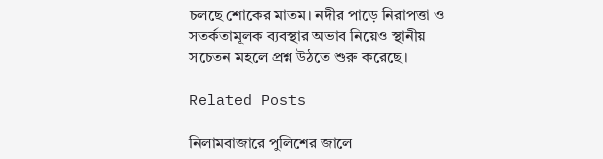চলছে শোকের মাতম। নদীর পাড়ে নিরাপত্তা ও সতর্কতামূলক ব্যবস্থার অভাব নিয়েও স্থানীয় সচেতন মহলে প্রশ্ন উঠতে শুরু করেছে।

Related Posts

নিলামবাজারে পুলিশের জালে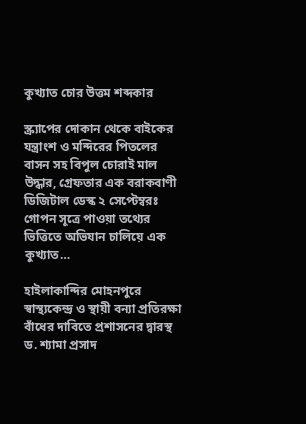কুখ্যাত চোর উত্তম শব্দকার

স্ক্র্যাপের দোকান থেকে বাইকের যন্ত্রাংশ ও মন্দিরের পিতলের বাসন সহ বিপুল চোরাই মাল উদ্ধার, গ্রেফতার এক বরাকবাণী ডিজিটাল ডেস্ক ২ সেপ্টেম্বরঃ গোপন সূত্রে পাওয়া তথ্যের ভিত্তিতে অভিযান চালিয়ে এক কুখ্যাত…

হাইলাকান্দির মোহনপুরে স্বাস্থ্যকেন্দ্র ও স্থায়ী বন্যা প্রতিরক্ষা বাঁধের দাবিতে প্রশাসনের দ্বারস্থ ড. শ্যামা প্রসাদ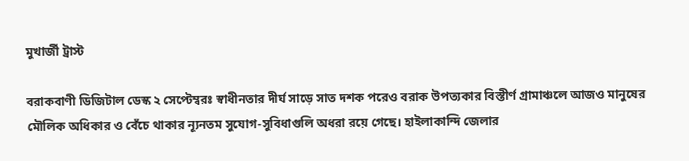মুখার্জী ট্রাস্ট

বরাকবাণী ডিজিটাল ডেস্ক ২ সেপ্টেম্বরঃ স্বাধীনতার দীর্ঘ সাড়ে সাত দশক পরেও বরাক উপত্যকার বিস্তীর্ণ গ্রামাঞ্চলে আজও মানুষের মৌলিক অধিকার ও বেঁচে থাকার ন্যূনতম সুযোগ-সুবিধাগুলি অধরা রয়ে গেছে। হাইলাকান্দি জেলার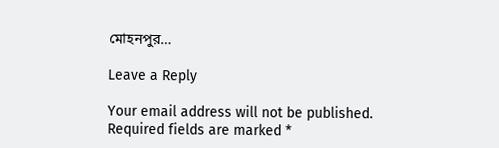মোহনপুর…

Leave a Reply

Your email address will not be published. Required fields are marked *